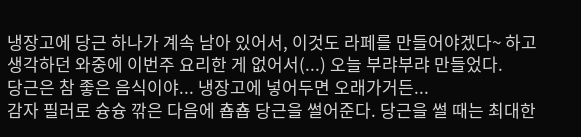냉장고에 당근 하나가 계속 남아 있어서, 이것도 라페를 만들어야겠다~ 하고 생각하던 와중에 이번주 요리한 게 없어서(...) 오늘 부랴부랴 만들었다.
당근은 참 좋은 음식이야... 냉장고에 넣어두면 오래가거든...
감자 필러로 슝슝 깎은 다음에 춉춉 당근을 썰어준다. 당근을 썰 때는 최대한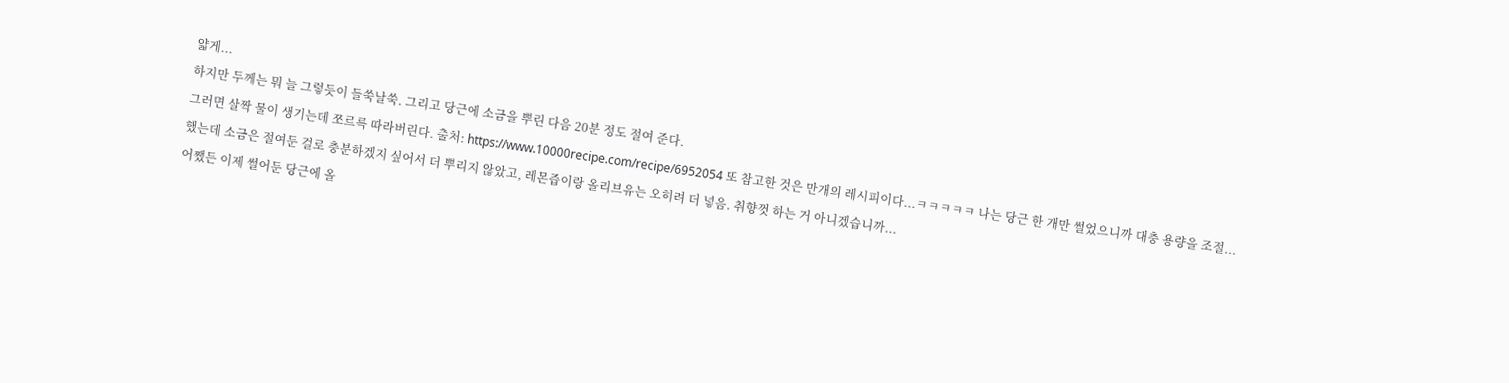얇게...
하지만 두께는 뭐 늘 그렇듯이 들쑥날쑥. 그리고 당근에 소금을 뿌린 다음 20분 정도 절여 준다.
그러면 살짝 물이 생기는데 쪼르륵 따라버린다. 출처: https://www.10000recipe.com/recipe/6952054 또 참고한 것은 만개의 레시피이다...ㅋㅋㅋㅋㅋ 나는 당근 한 개만 썰었으니까 대충 용량을 조절...
했는데 소금은 절여둔 걸로 충분하겠지 싶어서 더 뿌리지 않았고, 레몬즙이랑 올리브유는 오히려 더 넣음. 취향껏 하는 거 아니겠습니까...
어쨌든 이제 썰어둔 당근에 올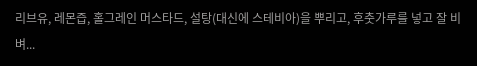리브유, 레몬즙, 홀그레인 머스타드, 설탕(대신에 스테비아)을 뿌리고, 후춧가루를 넣고 잘 비벼...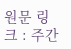원문 링크 : 주간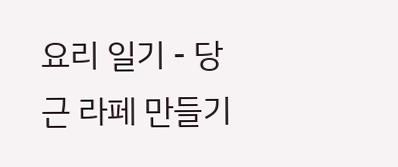요리 일기 - 당근 라페 만들기